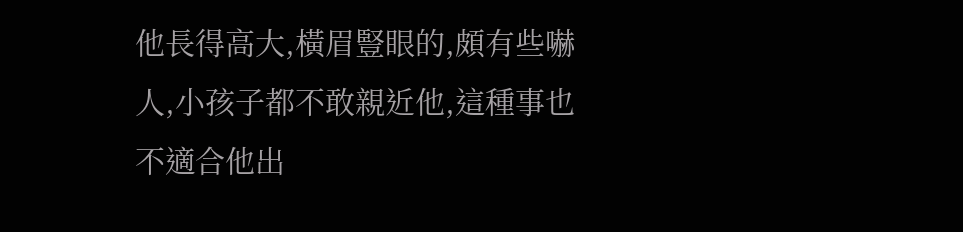他長得高大,橫眉豎眼的,頗有些嚇人,小孩子都不敢親近他,這種事也不適合他出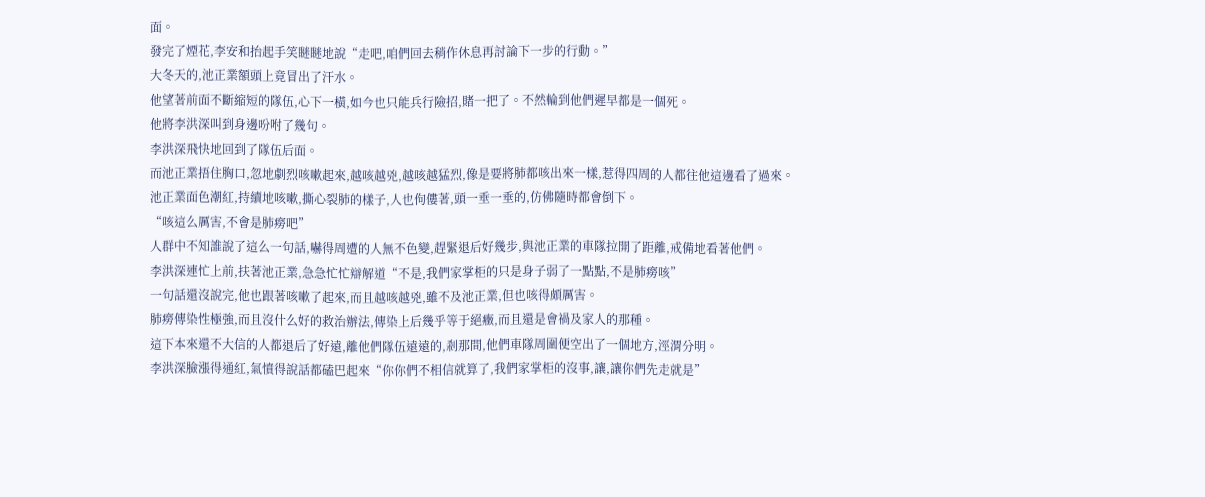面。
發完了煙花,李安和抬起手笑瞇瞇地說“走吧,咱們回去稍作休息再討論下一步的行動。”
大冬天的,池正業額頭上竟冒出了汗水。
他望著前面不斷縮短的隊伍,心下一橫,如今也只能兵行險招,賭一把了。不然輪到他們遲早都是一個死。
他將李洪深叫到身邊吩咐了幾句。
李洪深飛快地回到了隊伍后面。
而池正業捂住胸口,忽地劇烈咳嗽起來,越咳越兇,越咳越猛烈,像是要將肺都咳出來一樣,惹得四周的人都往他這邊看了過來。
池正業面色潮紅,持續地咳嗽,撕心裂肺的樣子,人也佝僂著,頭一垂一垂的,仿佛隨時都會倒下。
“咳這么厲害,不會是肺癆吧”
人群中不知誰說了這么一句話,嚇得周遭的人無不色變,趕緊退后好幾步,與池正業的車隊拉開了距離,戒備地看著他們。
李洪深連忙上前,扶著池正業,急急忙忙辯解道“不是,我們家掌柜的只是身子弱了一點點,不是肺癆咳”
一句話還沒說完,他也跟著咳嗽了起來,而且越咳越兇,雖不及池正業,但也咳得頗厲害。
肺癆傳染性極強,而且沒什么好的救治辦法,傳染上后幾乎等于絕癥,而且還是會禍及家人的那種。
這下本來還不大信的人都退后了好遠,離他們隊伍遠遠的,剎那間,他們車隊周圍便空出了一個地方,涇渭分明。
李洪深臉漲得通紅,氣憤得說話都磕巴起來“你你們不相信就算了,我們家掌柜的沒事,讓,讓你們先走就是”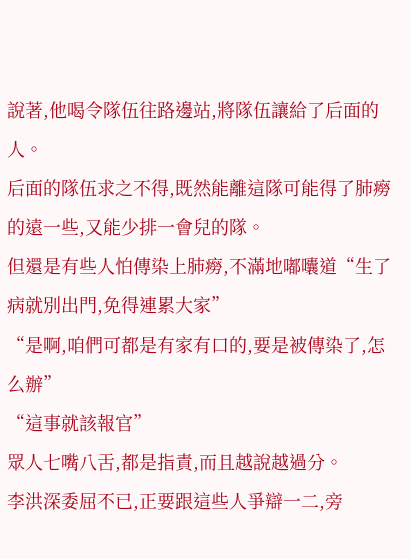說著,他喝令隊伍往路邊站,將隊伍讓給了后面的人。
后面的隊伍求之不得,既然能離這隊可能得了肺癆的遠一些,又能少排一會兒的隊。
但還是有些人怕傳染上肺癆,不滿地嘟囔道“生了病就別出門,免得連累大家”
“是啊,咱們可都是有家有口的,要是被傳染了,怎么辦”
“這事就該報官”
眾人七嘴八舌,都是指責,而且越說越過分。
李洪深委屈不已,正要跟這些人爭辯一二,旁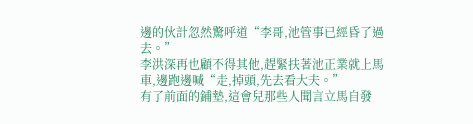邊的伙計忽然驚呼道“李哥,池管事已經昏了過去。”
李洪深再也顧不得其他,趕緊扶著池正業就上馬車,邊跑邊喊“走,掉頭,先去看大夫。”
有了前面的鋪墊,這會兒那些人聞言立馬自發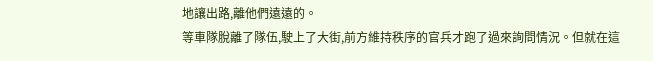地讓出路,離他們遠遠的。
等車隊脫離了隊伍,駛上了大街,前方維持秩序的官兵才跑了過來詢問情況。但就在這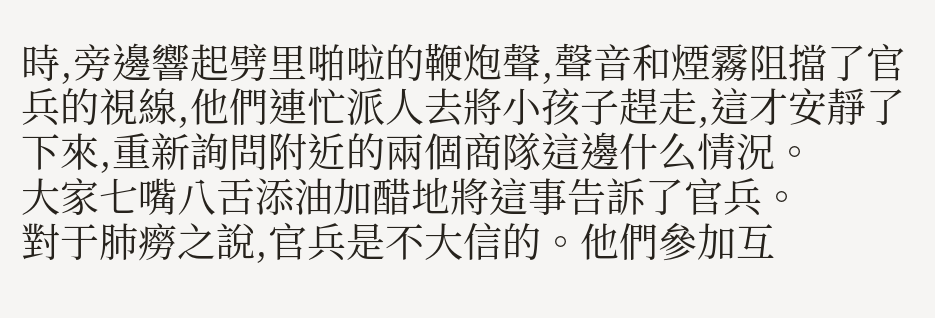時,旁邊響起劈里啪啦的鞭炮聲,聲音和煙霧阻擋了官兵的視線,他們連忙派人去將小孩子趕走,這才安靜了下來,重新詢問附近的兩個商隊這邊什么情況。
大家七嘴八舌添油加醋地將這事告訴了官兵。
對于肺癆之說,官兵是不大信的。他們參加互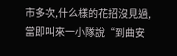市多次,什么樣的花招沒見過,當即叫來一小隊說“到曲安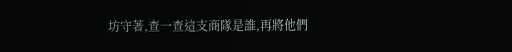坊守著,查一查這支商隊是誰,再將他們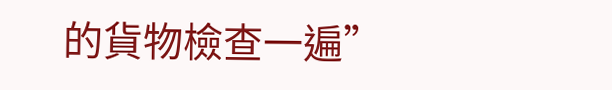的貨物檢查一遍”